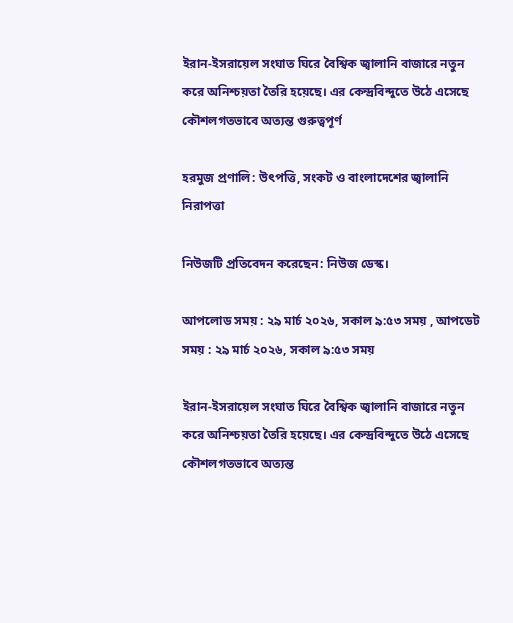ইরান-ইসরায়েল সংঘাত ঘিরে বৈশ্বিক জ্বালানি বাজারে নতুন করে অনিশ্চয়তা তৈরি হয়েছে। এর কেন্দ্রবিন্দুতে উঠে এসেছে কৌশলগতভাবে অত্যন্ত গুরুত্বপূর্ণ

হরমুজ প্রণালি: উৎপত্তি, সংকট ও বাংলাদেশের জ্বালানি নিরাপত্তা

নিউজটি প্রতিবেদন করেছেন: নিউজ ডেস্ক।

আপলোড সময় : ২৯ মার্চ ২০২৬, সকাল ৯:৫৩ সময় , আপডেট সময় : ২৯ মার্চ ২০২৬, সকাল ৯:৫৩ সময়

ইরান-ইসরায়েল সংঘাত ঘিরে বৈশ্বিক জ্বালানি বাজারে নতুন করে অনিশ্চয়তা তৈরি হয়েছে। এর কেন্দ্রবিন্দুতে উঠে এসেছে কৌশলগতভাবে অত্যন্ত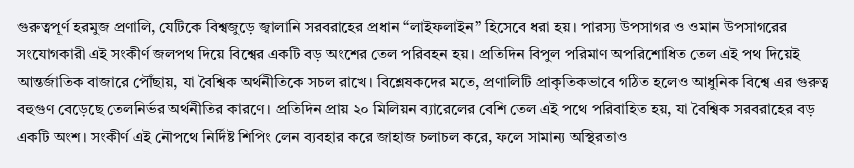গুরুত্বপূর্ণ হরমুজ প্রণালি, যেটিকে বিশ্বজুড়ে জ্বালানি সরবরাহের প্রধান “লাইফলাইন” হিসেবে ধরা হয়। পারস্য উপসাগর ও ওমান উপসাগরের সংযোগকারী এই সংকীর্ণ জলপথ দিয়ে বিশ্বের একটি বড় অংশের তেল পরিবহন হয়। প্রতিদিন বিপুল পরিমাণ অপরিশোধিত তেল এই পথ দিয়েই আন্তর্জাতিক বাজারে পৌঁছায়, যা বৈশ্বিক অর্থনীতিকে সচল রাখে। বিশ্লেষকদের মতে, প্রণালিটি প্রাকৃতিকভাবে গঠিত হলেও আধুনিক বিশ্বে এর গুরুত্ব বহুগুণ বেড়েছে তেলনির্ভর অর্থনীতির কারণে। প্রতিদিন প্রায় ২০ মিলিয়ন ব্যারেলের বেশি তেল এই পথে পরিবাহিত হয়, যা বৈশ্বিক সরবরাহের বড় একটি অংশ। সংকীর্ণ এই নৌপথে নির্দিষ্ট শিপিং লেন ব্যবহার করে জাহাজ চলাচল করে, ফলে সামান্য অস্থিরতাও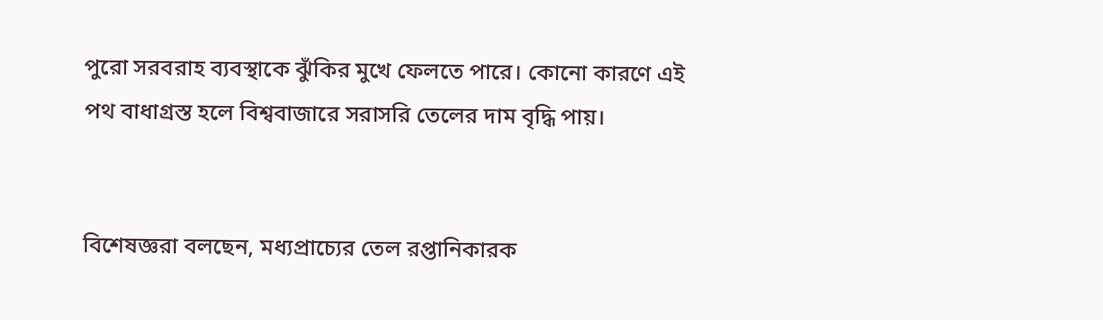পুরো সরবরাহ ব্যবস্থাকে ঝুঁকির মুখে ফেলতে পারে। কোনো কারণে এই পথ বাধাগ্রস্ত হলে বিশ্ববাজারে সরাসরি তেলের দাম বৃদ্ধি পায়।


বিশেষজ্ঞরা বলছেন, মধ্যপ্রাচ্যের তেল রপ্তানিকারক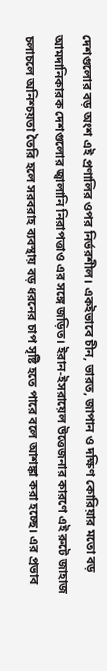দেশগুলোর বড় অংশ এই প্রণালির ওপর নির্ভরশীল। একইভাবে চীন, ভারত, জাপান ও দক্ষিণ কোরিয়ার মতো বড় আমদানিকারক দেশগুলোর জ্বালানি নিরাপত্তাও এর সঙ্গে জড়িত। ইরান-ইসরায়েল উত্তেজনার কারণে এই রুটে জাহাজ চলাচলে অনিশ্চয়তা তৈরি হলে সরবরাহ ব্যবস্থায় বড় ধরনের চাপ সৃষ্টি হতে পারে বলে আশঙ্কা করা হচ্ছে। এর প্রভাব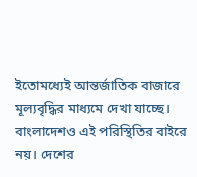ইতোমধ্যেই আন্তর্জাতিক বাজারে মূল্যবৃদ্ধির মাধ্যমে দেখা যাচ্ছে। বাংলাদেশও এই পরিস্থিতির বাইরে নয়। দেশের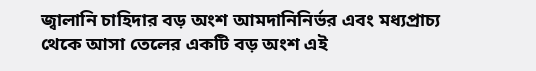জ্বালানি চাহিদার বড় অংশ আমদানিনির্ভর এবং মধ্যপ্রাচ্য থেকে আসা তেলের একটি বড় অংশ এই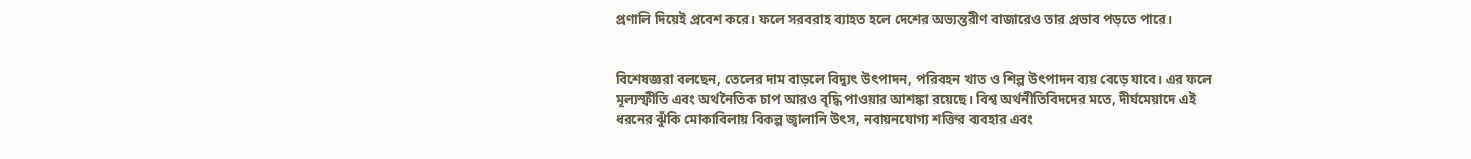প্রণালি দিয়েই প্রবেশ করে। ফলে সরবরাহ ব্যাহত হলে দেশের অভ্যন্তরীণ বাজারেও তার প্রভাব পড়তে পারে।


বিশেষজ্ঞরা বলছেন, তেলের দাম বাড়লে বিদ্যুৎ উৎপাদন, পরিবহন খাত ও শিল্প উৎপাদন ব্যয় বেড়ে যাবে। এর ফলে মূল্যস্ফীতি এবং অর্থনৈতিক চাপ আরও বৃদ্ধি পাওয়ার আশঙ্কা রয়েছে। বিশ্ব অর্থনীতিবিদদের মতে, দীর্ঘমেয়াদে এই ধরনের ঝুঁকি মোকাবিলায় বিকল্প জ্বালানি উৎস, নবায়নযোগ্য শক্তির ব্যবহার এবং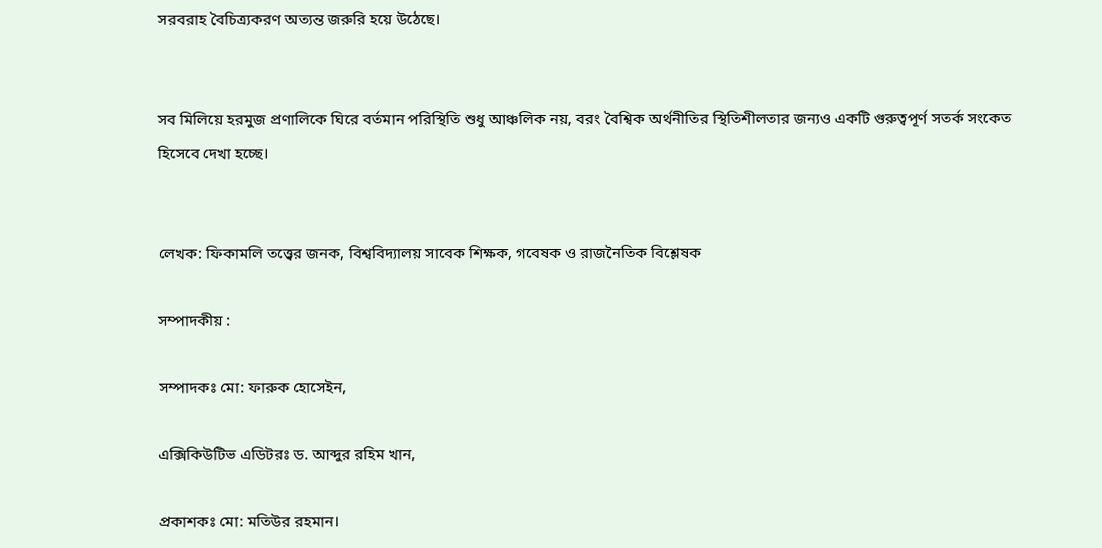সরবরাহ বৈচিত্র্যকরণ অত্যন্ত জরুরি হয়ে উঠেছে।


সব মিলিয়ে হরমুজ প্রণালিকে ঘিরে বর্তমান পরিস্থিতি শুধু আঞ্চলিক নয়, বরং বৈশ্বিক অর্থনীতির স্থিতিশীলতার জন্যও একটি গুরুত্বপূর্ণ সতর্ক সংকেত হিসেবে দেখা হচ্ছে।


লেখক: ফিকামলি তত্ত্বের জনক, বিশ্ববিদ্যালয় সাবেক শিক্ষক, গবেষক ও রাজনৈতিক বিশ্লেষক

সম্পাদকীয় :

সম্পাদকঃ মো: ফারুক হোসেইন,

এক্সিকিউটিভ এডিটরঃ ড. আব্দুর রহিম খান,

প্রকাশকঃ মো: মতিউর রহমান।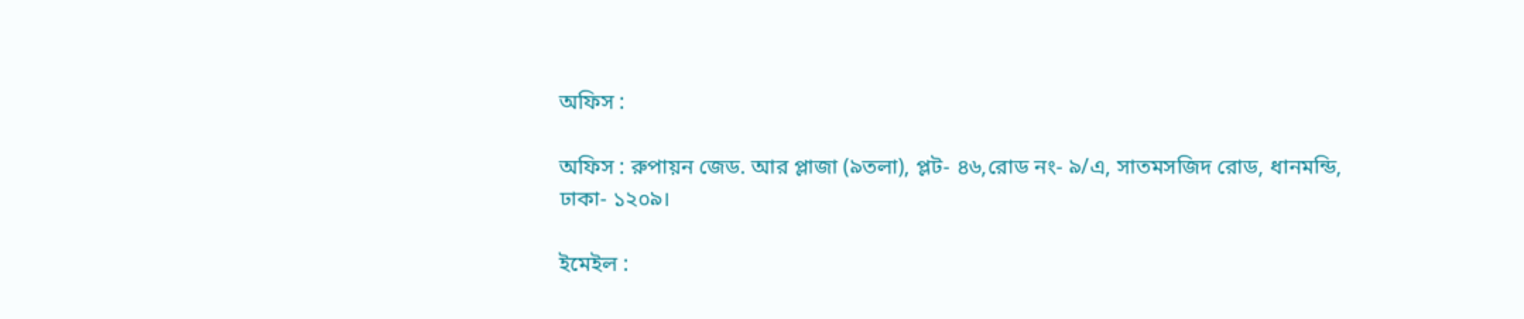অফিস :

অফিস : রুপায়ন জেড. আর প্লাজা (৯তলা), প্লট- ৪৬,রোড নং- ৯/এ, সাতমসজিদ রোড, ধানমন্ডি, ঢাকা- ১২০৯।

ইমেইল :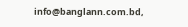info@banglann.com.bd,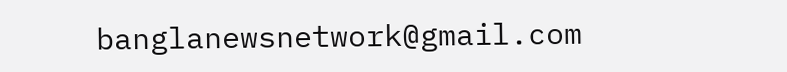banglanewsnetwork@gmail.com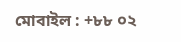মোবাইল : +৮৮ ০২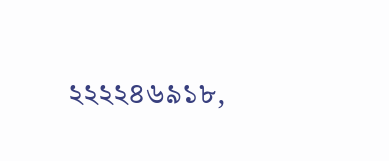২২২২৪৬৯১৮,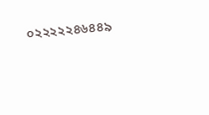০২২২২২৪৬৪৪৯